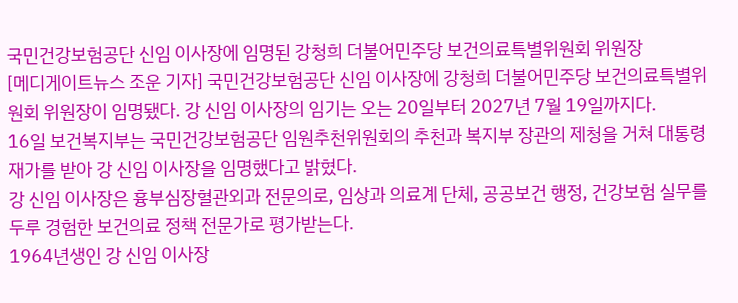국민건강보험공단 신임 이사장에 임명된 강청희 더불어민주당 보건의료특별위원회 위원장
[메디게이트뉴스 조운 기자] 국민건강보험공단 신임 이사장에 강청희 더불어민주당 보건의료특별위원회 위원장이 임명됐다. 강 신임 이사장의 임기는 오는 20일부터 2027년 7월 19일까지다.
16일 보건복지부는 국민건강보험공단 임원추천위원회의 추천과 복지부 장관의 제청을 거쳐 대통령 재가를 받아 강 신임 이사장을 임명했다고 밝혔다.
강 신임 이사장은 흉부심장혈관외과 전문의로, 임상과 의료계 단체, 공공보건 행정, 건강보험 실무를 두루 경험한 보건의료 정책 전문가로 평가받는다.
1964년생인 강 신임 이사장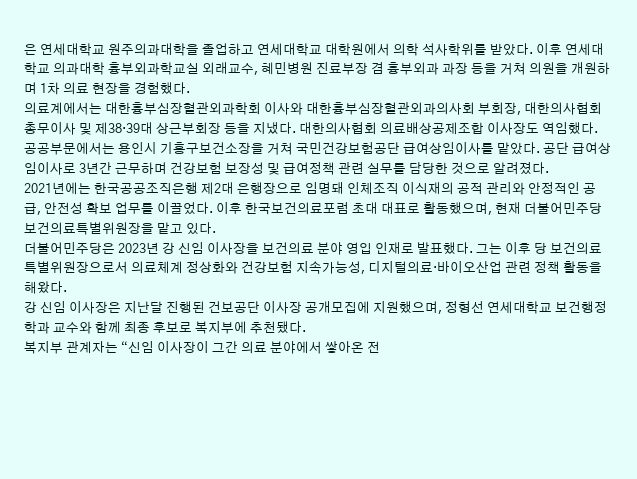은 연세대학교 원주의과대학을 졸업하고 연세대학교 대학원에서 의학 석사학위를 받았다. 이후 연세대학교 의과대학 흉부외과학교실 외래교수, 혜민병원 진료부장 겸 흉부외과 과장 등을 거쳐 의원을 개원하며 1차 의료 현장을 경험했다.
의료계에서는 대한흉부심장혈관외과학회 이사와 대한흉부심장혈관외과의사회 부회장, 대한의사협회 총무이사 및 제38·39대 상근부회장 등을 지냈다. 대한의사협회 의료배상공제조합 이사장도 역임했다.
공공부문에서는 용인시 기흥구보건소장을 거쳐 국민건강보험공단 급여상임이사를 맡았다. 공단 급여상임이사로 3년간 근무하며 건강보험 보장성 및 급여정책 관련 실무를 담당한 것으로 알려졌다.
2021년에는 한국공공조직은행 제2대 은행장으로 임명돼 인체조직 이식재의 공적 관리와 안정적인 공급, 안전성 확보 업무를 이끌었다. 이후 한국보건의료포럼 초대 대표로 활동했으며, 현재 더불어민주당 보건의료특별위원장을 맡고 있다.
더불어민주당은 2023년 강 신임 이사장을 보건의료 분야 영입 인재로 발표했다. 그는 이후 당 보건의료특별위원장으로서 의료체계 정상화와 건강보험 지속가능성, 디지털의료·바이오산업 관련 정책 활동을 해왔다.
강 신임 이사장은 지난달 진행된 건보공단 이사장 공개모집에 지원했으며, 정형선 연세대학교 보건행정학과 교수와 함께 최종 후보로 복지부에 추천됐다.
복지부 관계자는 “신임 이사장이 그간 의료 분야에서 쌓아온 전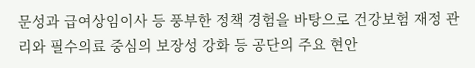문성과 급여상임이사 등 풍부한 정책 경험을 바탕으로 건강보험 재정 관리와 필수의료 중심의 보장성 강화 등 공단의 주요 현안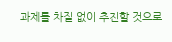과제를 차질 없이 추진할 것으로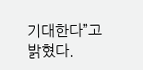기대한다”고 밝혔다.